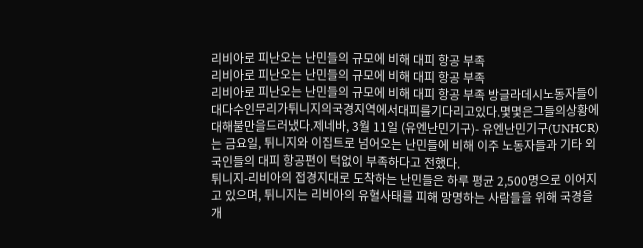리비아로 피난오는 난민들의 규모에 비해 대피 항공 부족
리비아로 피난오는 난민들의 규모에 비해 대피 항공 부족
리비아로 피난오는 난민들의 규모에 비해 대피 항공 부족 방글라데시노동자들이대다수인무리가튀니지의국경지역에서대피를기다리고있다.몇몇은그들의상황에대해불만을드러냈다.제네바, 3월 11일 (유엔난민기구)- 유엔난민기구(UNHCR)는 금요일, 튀니지와 이집트로 넘어오는 난민들에 비해 이주 노동자들과 기타 외국인들의 대피 항공편이 턱없이 부족하다고 전했다.
튀니지-리비아의 접경지대로 도착하는 난민들은 하루 평균 2,500명으로 이어지고 있으며, 튀니지는 리비아의 유혈사태를 피해 망명하는 사람들을 위해 국경을 개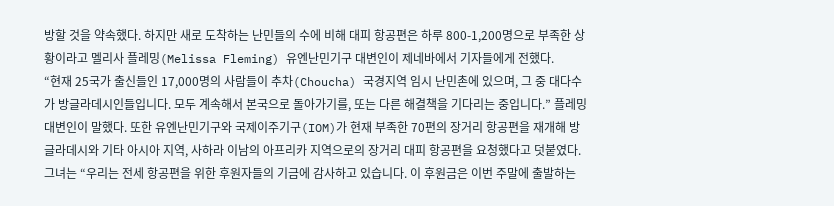방할 것을 약속했다. 하지만 새로 도착하는 난민들의 수에 비해 대피 항공편은 하루 800-1,200명으로 부족한 상황이라고 멜리사 플레밍(Melissa Fleming) 유엔난민기구 대변인이 제네바에서 기자들에게 전했다.
“현재 25국가 출신들인 17,000명의 사람들이 추차(Choucha) 국경지역 임시 난민촌에 있으며, 그 중 대다수가 방글라데시인들입니다. 모두 계속해서 본국으로 돌아가기를, 또는 다른 해결책을 기다리는 중입니다.” 플레밍 대변인이 말했다. 또한 유엔난민기구와 국제이주기구(IOM)가 현재 부족한 70편의 장거리 항공편을 재개해 방글라데시와 기타 아시아 지역, 사하라 이남의 아프리카 지역으로의 장거리 대피 항공편을 요청했다고 덧붙였다.
그녀는 “우리는 전세 항공편을 위한 후원자들의 기금에 감사하고 있습니다. 이 후원금은 이번 주말에 출발하는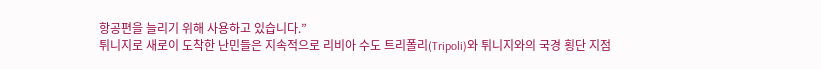항공편을 늘리기 위해 사용하고 있습니다.”
튀니지로 새로이 도착한 난민들은 지속적으로 리비아 수도 트리폴리(Tripoli)와 튀니지와의 국경 횡단 지점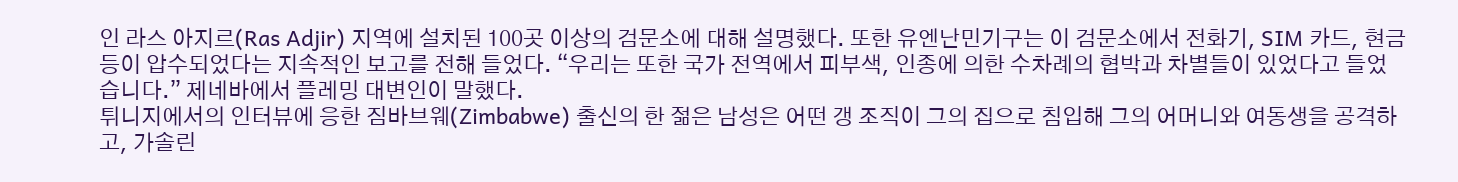인 라스 아지르(Ras Adjir) 지역에 설치된 100곳 이상의 검문소에 대해 설명했다. 또한 유엔난민기구는 이 검문소에서 전화기, SIM 카드, 현금 등이 압수되었다는 지속적인 보고를 전해 들었다. “우리는 또한 국가 전역에서 피부색, 인종에 의한 수차례의 협박과 차별들이 있었다고 들었습니다.” 제네바에서 플레밍 대변인이 말했다.
튀니지에서의 인터뷰에 응한 짐바브웨(Zimbabwe) 출신의 한 젊은 남성은 어떤 갱 조직이 그의 집으로 침입해 그의 어머니와 여동생을 공격하고, 가솔린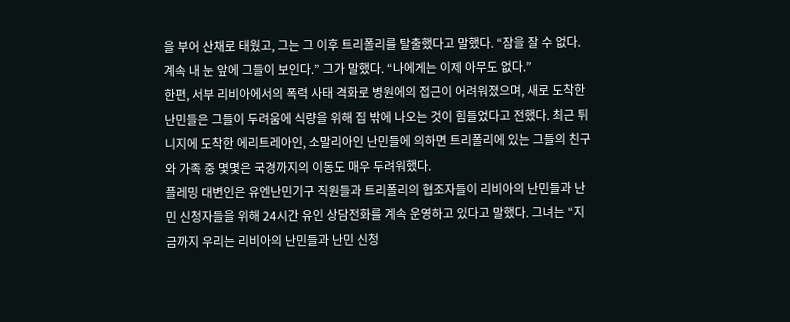을 부어 산채로 태웠고, 그는 그 이후 트리폴리를 탈출했다고 말했다. “잠을 잘 수 없다. 계속 내 눈 앞에 그들이 보인다.” 그가 말했다. “나에게는 이제 아무도 없다.”
한편, 서부 리비아에서의 폭력 사태 격화로 병원에의 접근이 어려워졌으며, 새로 도착한 난민들은 그들이 두려움에 식량을 위해 집 밖에 나오는 것이 힘들었다고 전했다. 최근 튀니지에 도착한 에리트레아인, 소말리아인 난민들에 의하면 트리폴리에 있는 그들의 친구와 가족 중 몇몇은 국경까지의 이동도 매우 두려워했다.
플레밍 대변인은 유엔난민기구 직원들과 트리폴리의 협조자들이 리비아의 난민들과 난민 신청자들을 위해 24시간 유인 상담전화를 계속 운영하고 있다고 말했다. 그녀는 “지금까지 우리는 리비아의 난민들과 난민 신청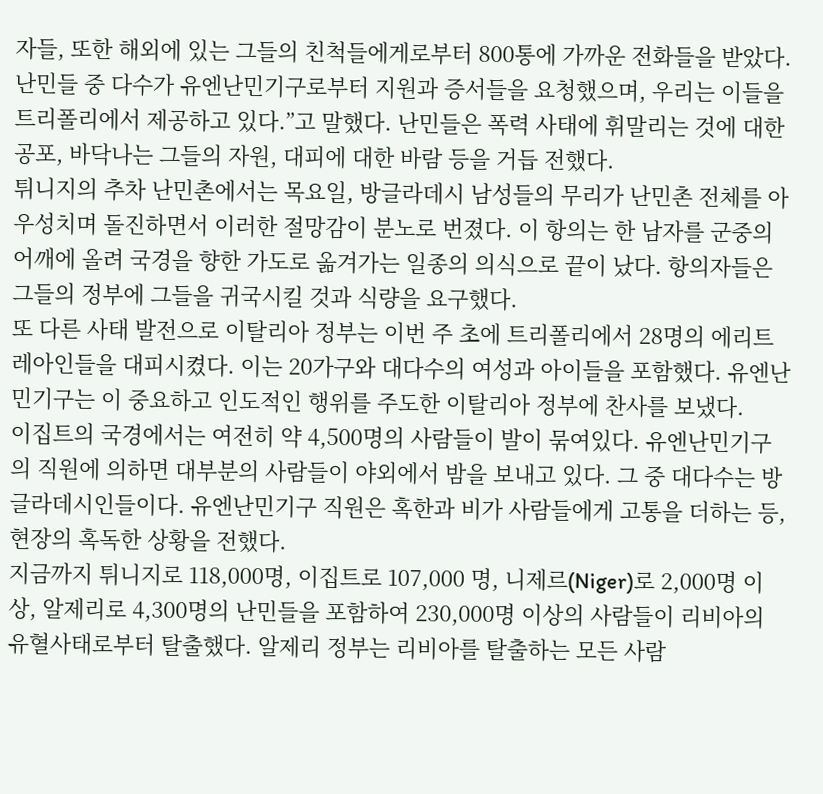자들, 또한 해외에 있는 그들의 친척들에게로부터 800통에 가까운 전화들을 받았다. 난민들 중 다수가 유엔난민기구로부터 지원과 증서들을 요청했으며, 우리는 이들을 트리폴리에서 제공하고 있다.”고 말했다. 난민들은 폭력 사태에 휘말리는 것에 대한 공포, 바닥나는 그들의 자원, 대피에 대한 바람 등을 거듭 전했다.
튀니지의 추차 난민촌에서는 목요일, 방글라데시 남성들의 무리가 난민촌 전체를 아우성치며 돌진하면서 이러한 절망감이 분노로 번졌다. 이 항의는 한 남자를 군중의 어깨에 올려 국경을 향한 가도로 옮겨가는 일종의 의식으로 끝이 났다. 항의자들은 그들의 정부에 그들을 귀국시킬 것과 식량을 요구했다.
또 다른 사태 발전으로 이탈리아 정부는 이번 주 초에 트리폴리에서 28명의 에리트레아인들을 대피시켰다. 이는 20가구와 대다수의 여성과 아이들을 포함했다. 유엔난민기구는 이 중요하고 인도적인 행위를 주도한 이탈리아 정부에 찬사를 보냈다.
이집트의 국경에서는 여전히 약 4,500명의 사람들이 발이 묶여있다. 유엔난민기구의 직원에 의하면 대부분의 사람들이 야외에서 밤을 보내고 있다. 그 중 대다수는 방글라데시인들이다. 유엔난민기구 직원은 혹한과 비가 사람들에게 고통을 더하는 등, 현장의 혹독한 상황을 전했다.
지금까지 튀니지로 118,000명, 이집트로 107,000 명, 니제르(Niger)로 2,000명 이상, 알제리로 4,300명의 난민들을 포함하여 230,000명 이상의 사람들이 리비아의 유혈사태로부터 탈출했다. 알제리 정부는 리비아를 탈출하는 모든 사람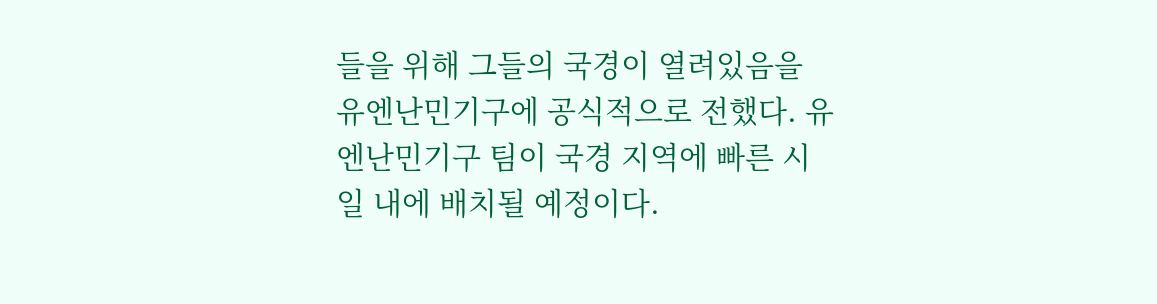들을 위해 그들의 국경이 열려있음을 유엔난민기구에 공식적으로 전했다. 유엔난민기구 팀이 국경 지역에 빠른 시일 내에 배치될 예정이다.